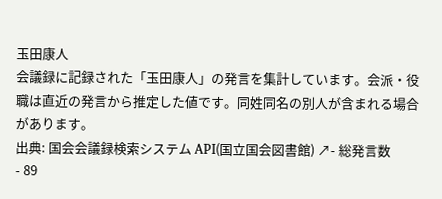玉田康人
会議録に記録された「玉田康人」の発言を集計しています。会派・役職は直近の発言から推定した値です。同姓同名の別人が含まれる場合があります。
出典: 国会会議録検索システム API(国立国会図書館) ↗- 総発言数
- 89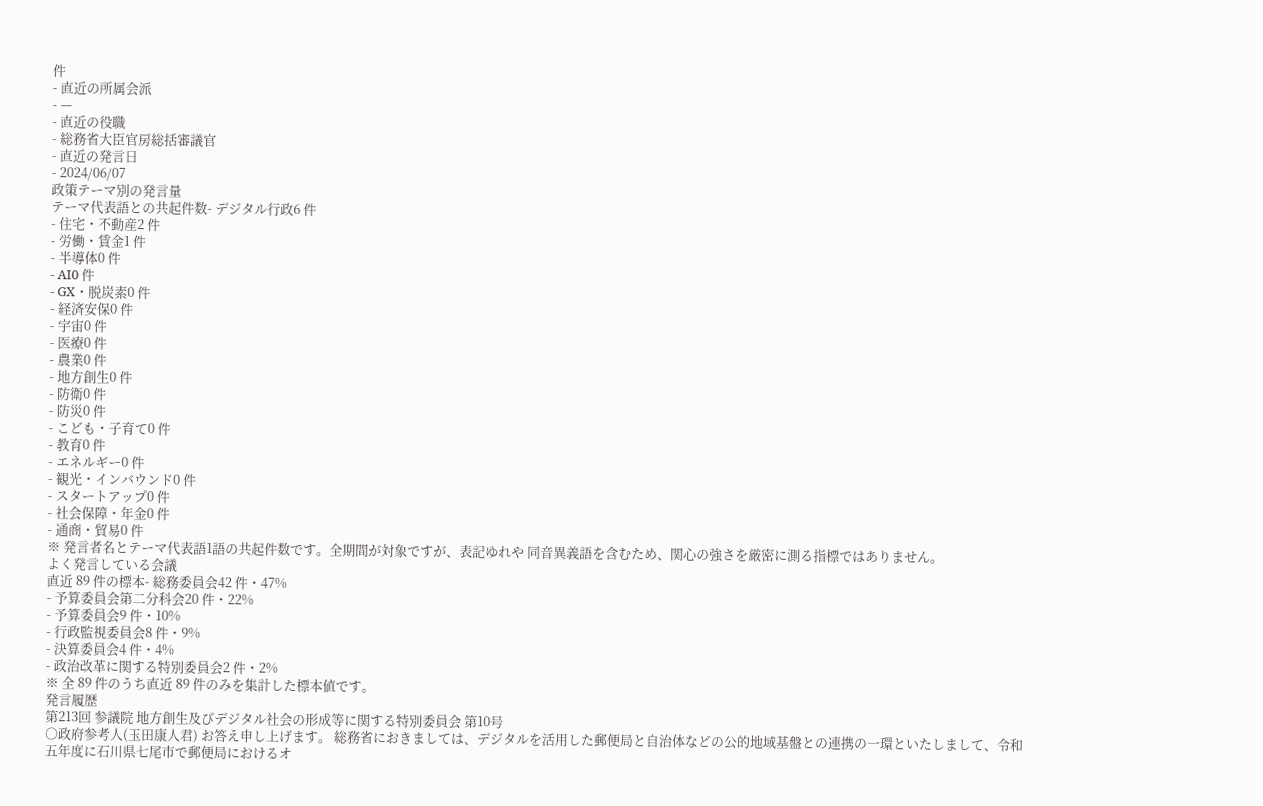件
- 直近の所属会派
- —
- 直近の役職
- 総務省大臣官房総括審議官
- 直近の発言日
- 2024/06/07
政策テーマ別の発言量
テーマ代表語との共起件数- デジタル行政6 件
- 住宅・不動産2 件
- 労働・賃金1 件
- 半導体0 件
- AI0 件
- GX・脱炭素0 件
- 経済安保0 件
- 宇宙0 件
- 医療0 件
- 農業0 件
- 地方創生0 件
- 防衛0 件
- 防災0 件
- こども・子育て0 件
- 教育0 件
- エネルギー0 件
- 観光・インバウンド0 件
- スタートアップ0 件
- 社会保障・年金0 件
- 通商・貿易0 件
※ 発言者名とテーマ代表語1語の共起件数です。全期間が対象ですが、表記ゆれや 同音異義語を含むため、関心の強さを厳密に測る指標ではありません。
よく発言している会議
直近 89 件の標本- 総務委員会42 件・47%
- 予算委員会第二分科会20 件・22%
- 予算委員会9 件・10%
- 行政監視委員会8 件・9%
- 決算委員会4 件・4%
- 政治改革に関する特別委員会2 件・2%
※ 全 89 件のうち直近 89 件のみを集計した標本値です。
発言履歴
第213回 参議院 地方創生及びデジタル社会の形成等に関する特別委員会 第10号
○政府参考人(玉田康人君) お答え申し上げます。 総務省におきましては、デジタルを活用した郵便局と自治体などの公的地域基盤との連携の一環といたしまして、令和五年度に石川県七尾市で郵便局におけるオ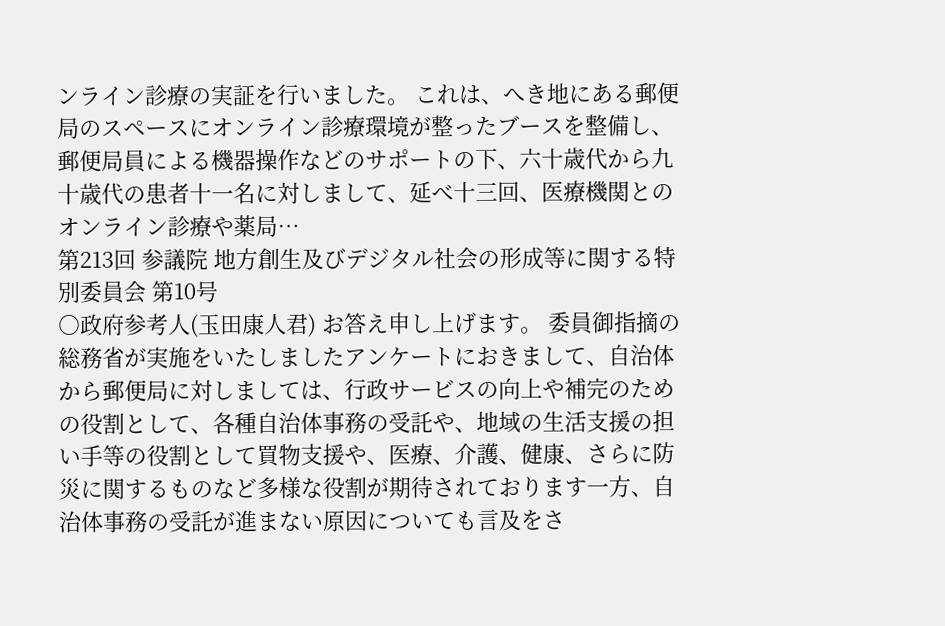ンライン診療の実証を行いました。 これは、へき地にある郵便局のスペースにオンライン診療環境が整ったブースを整備し、郵便局員による機器操作などのサポートの下、六十歳代から九十歳代の患者十一名に対しまして、延べ十三回、医療機関とのオンライン診療や薬局…
第213回 参議院 地方創生及びデジタル社会の形成等に関する特別委員会 第10号
○政府参考人(玉田康人君) お答え申し上げます。 委員御指摘の総務省が実施をいたしましたアンケートにおきまして、自治体から郵便局に対しましては、行政サービスの向上や補完のための役割として、各種自治体事務の受託や、地域の生活支援の担い手等の役割として買物支援や、医療、介護、健康、さらに防災に関するものなど多様な役割が期待されております一方、自治体事務の受託が進まない原因についても言及をさ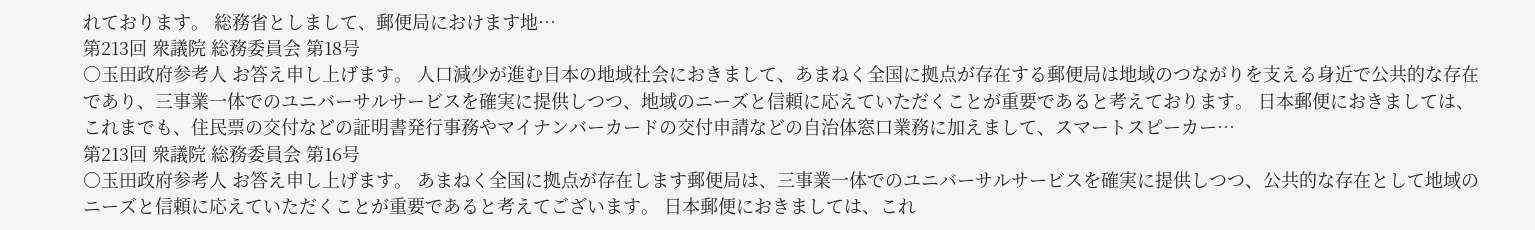れております。 総務省としまして、郵便局におけます地…
第213回 衆議院 総務委員会 第18号
○玉田政府参考人 お答え申し上げます。 人口減少が進む日本の地域社会におきまして、あまねく全国に拠点が存在する郵便局は地域のつながりを支える身近で公共的な存在であり、三事業一体でのユニバーサルサービスを確実に提供しつつ、地域のニーズと信頼に応えていただくことが重要であると考えております。 日本郵便におきましては、これまでも、住民票の交付などの証明書発行事務やマイナンバーカードの交付申請などの自治体窓口業務に加えまして、スマートスピーカー…
第213回 衆議院 総務委員会 第16号
○玉田政府参考人 お答え申し上げます。 あまねく全国に拠点が存在します郵便局は、三事業一体でのユニバーサルサービスを確実に提供しつつ、公共的な存在として地域のニーズと信頼に応えていただくことが重要であると考えてございます。 日本郵便におきましては、これ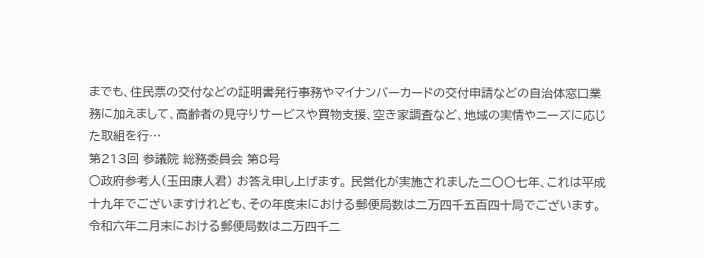までも、住民票の交付などの証明書発行事務やマイナンバーカードの交付申請などの自治体窓口業務に加えまして、高齢者の見守りサービスや買物支援、空き家調査など、地域の実情やニーズに応じた取組を行…
第213回 参議院 総務委員会 第8号
○政府参考人(玉田康人君) お答え申し上げます。 民営化が実施されました二〇〇七年、これは平成十九年でございますけれども、その年度末における郵便局数は二万四千五百四十局でございます。令和六年二月末における郵便局数は二万四千二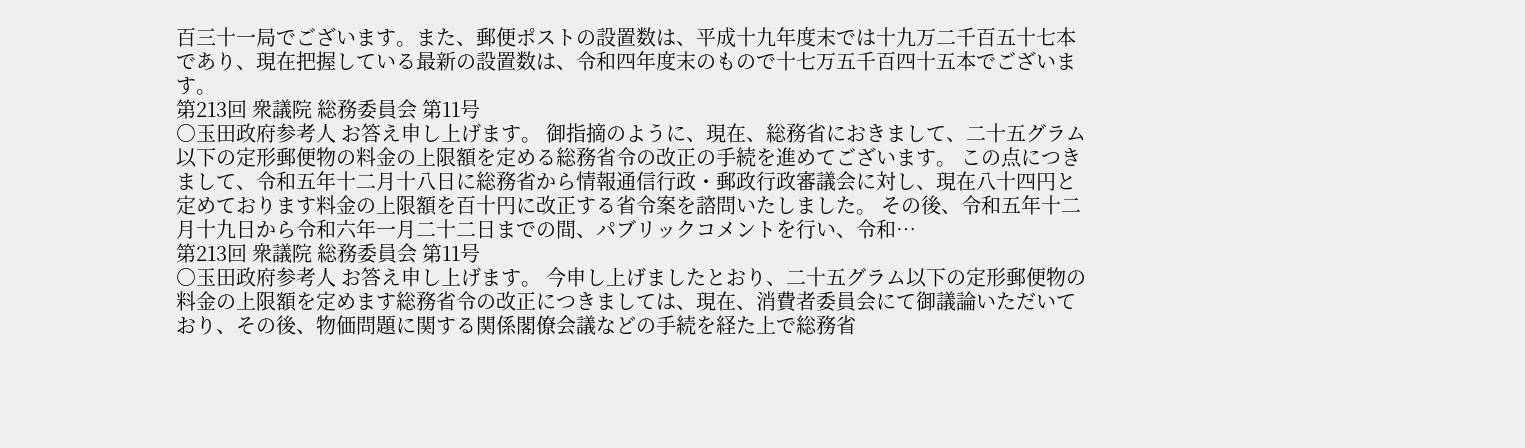百三十一局でございます。また、郵便ポストの設置数は、平成十九年度末では十九万二千百五十七本であり、現在把握している最新の設置数は、令和四年度末のもので十七万五千百四十五本でございます。
第213回 衆議院 総務委員会 第11号
○玉田政府参考人 お答え申し上げます。 御指摘のように、現在、総務省におきまして、二十五グラム以下の定形郵便物の料金の上限額を定める総務省令の改正の手続を進めてございます。 この点につきまして、令和五年十二月十八日に総務省から情報通信行政・郵政行政審議会に対し、現在八十四円と定めております料金の上限額を百十円に改正する省令案を諮問いたしました。 その後、令和五年十二月十九日から令和六年一月二十二日までの間、パブリックコメントを行い、令和…
第213回 衆議院 総務委員会 第11号
○玉田政府参考人 お答え申し上げます。 今申し上げましたとおり、二十五グラム以下の定形郵便物の料金の上限額を定めます総務省令の改正につきましては、現在、消費者委員会にて御議論いただいており、その後、物価問題に関する関係閣僚会議などの手続を経た上で総務省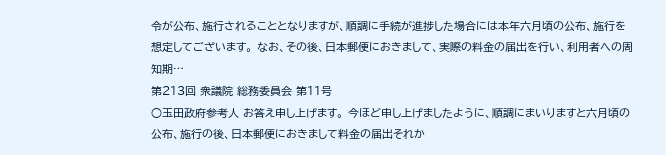令が公布、施行されることとなりますが、順調に手続が進捗した場合には本年六月頃の公布、施行を想定してございます。 なお、その後、日本郵便におきまして、実際の料金の届出を行い、利用者への周知期…
第213回 衆議院 総務委員会 第11号
○玉田政府参考人 お答え申し上げます。 今ほど申し上げましたように、順調にまいりますと六月頃の公布、施行の後、日本郵便におきまして料金の届出それか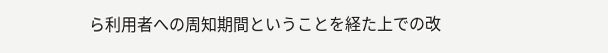ら利用者への周知期間ということを経た上での改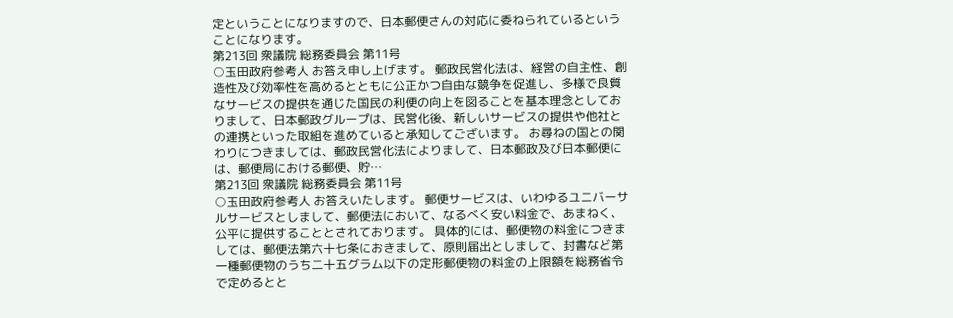定ということになりますので、日本郵便さんの対応に委ねられているということになります。
第213回 衆議院 総務委員会 第11号
○玉田政府参考人 お答え申し上げます。 郵政民営化法は、経営の自主性、創造性及び効率性を高めるとともに公正かつ自由な競争を促進し、多様で良質なサービスの提供を通じた国民の利便の向上を図ることを基本理念としておりまして、日本郵政グループは、民営化後、新しいサービスの提供や他社との連携といった取組を進めていると承知してございます。 お尋ねの国との関わりにつきましては、郵政民営化法によりまして、日本郵政及び日本郵便には、郵便局における郵便、貯…
第213回 衆議院 総務委員会 第11号
○玉田政府参考人 お答えいたします。 郵便サービスは、いわゆるユニバーサルサービスとしまして、郵便法において、なるべく安い料金で、あまねく、公平に提供することとされております。 具体的には、郵便物の料金につきましては、郵便法第六十七条におきまして、原則届出としまして、封書など第一種郵便物のうち二十五グラム以下の定形郵便物の料金の上限額を総務省令で定めるとと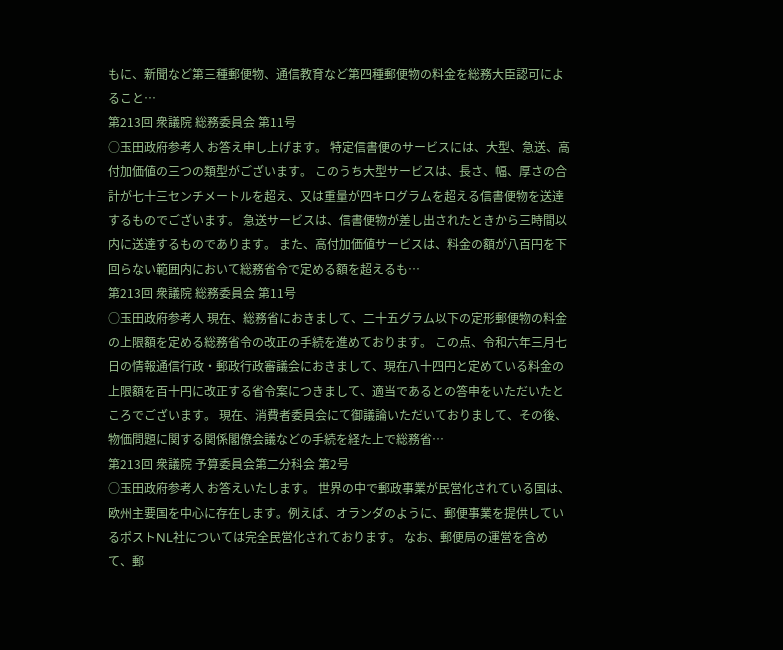もに、新聞など第三種郵便物、通信教育など第四種郵便物の料金を総務大臣認可によること…
第213回 衆議院 総務委員会 第11号
○玉田政府参考人 お答え申し上げます。 特定信書便のサービスには、大型、急送、高付加価値の三つの類型がございます。 このうち大型サービスは、長さ、幅、厚さの合計が七十三センチメートルを超え、又は重量が四キログラムを超える信書便物を送達するものでございます。 急送サービスは、信書便物が差し出されたときから三時間以内に送達するものであります。 また、高付加価値サービスは、料金の額が八百円を下回らない範囲内において総務省令で定める額を超えるも…
第213回 衆議院 総務委員会 第11号
○玉田政府参考人 現在、総務省におきまして、二十五グラム以下の定形郵便物の料金の上限額を定める総務省令の改正の手続を進めております。 この点、令和六年三月七日の情報通信行政・郵政行政審議会におきまして、現在八十四円と定めている料金の上限額を百十円に改正する省令案につきまして、適当であるとの答申をいただいたところでございます。 現在、消費者委員会にて御議論いただいておりまして、その後、物価問題に関する関係閣僚会議などの手続を経た上で総務省…
第213回 衆議院 予算委員会第二分科会 第2号
○玉田政府参考人 お答えいたします。 世界の中で郵政事業が民営化されている国は、欧州主要国を中心に存在します。例えば、オランダのように、郵便事業を提供しているポストNL社については完全民営化されております。 なお、郵便局の運営を含めて、郵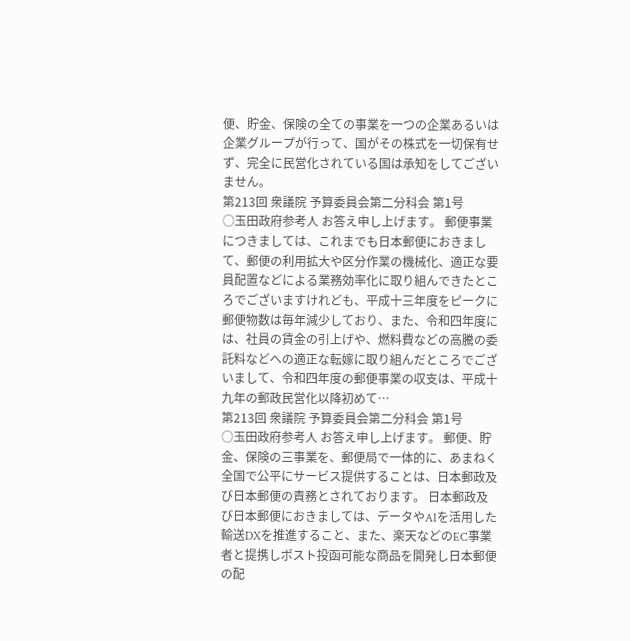便、貯金、保険の全ての事業を一つの企業あるいは企業グループが行って、国がその株式を一切保有せず、完全に民営化されている国は承知をしてございません。
第213回 衆議院 予算委員会第二分科会 第1号
○玉田政府参考人 お答え申し上げます。 郵便事業につきましては、これまでも日本郵便におきまして、郵便の利用拡大や区分作業の機械化、適正な要員配置などによる業務効率化に取り組んできたところでございますけれども、平成十三年度をピークに郵便物数は毎年減少しており、また、令和四年度には、社員の賃金の引上げや、燃料費などの高騰の委託料などへの適正な転嫁に取り組んだところでございまして、令和四年度の郵便事業の収支は、平成十九年の郵政民営化以降初めて…
第213回 衆議院 予算委員会第二分科会 第1号
○玉田政府参考人 お答え申し上げます。 郵便、貯金、保険の三事業を、郵便局で一体的に、あまねく全国で公平にサービス提供することは、日本郵政及び日本郵便の責務とされております。 日本郵政及び日本郵便におきましては、データやAIを活用した輸送DXを推進すること、また、楽天などのEC事業者と提携しポスト投函可能な商品を開発し日本郵便の配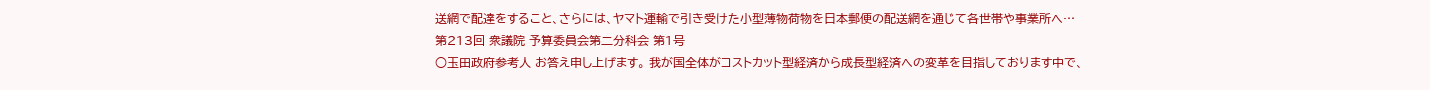送網で配達をすること、さらには、ヤマト運輸で引き受けた小型薄物荷物を日本郵便の配送網を通じて各世帯や事業所へ…
第213回 衆議院 予算委員会第二分科会 第1号
○玉田政府参考人 お答え申し上げます。 我が国全体がコストカット型経済から成長型経済への変革を目指しております中で、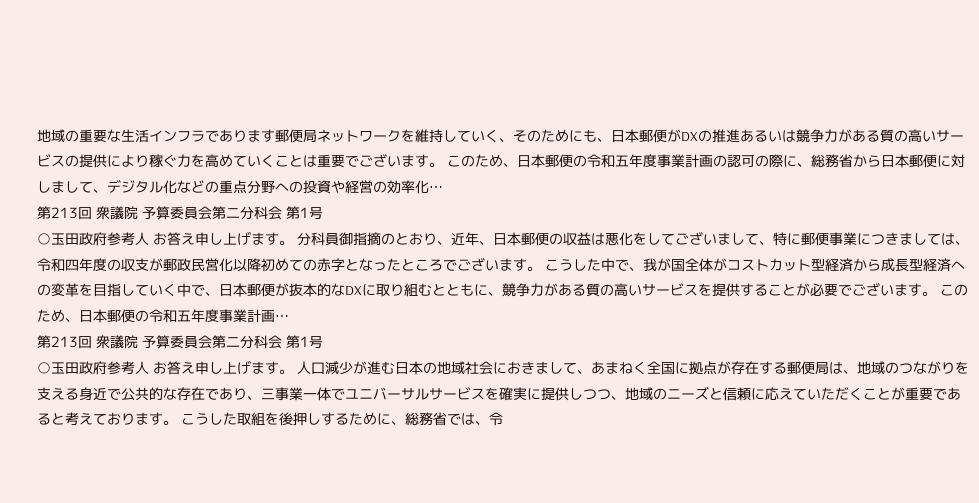地域の重要な生活インフラであります郵便局ネットワークを維持していく、そのためにも、日本郵便がDXの推進あるいは競争力がある質の高いサービスの提供により稼ぐ力を高めていくことは重要でございます。 このため、日本郵便の令和五年度事業計画の認可の際に、総務省から日本郵便に対しまして、デジタル化などの重点分野への投資や経営の効率化…
第213回 衆議院 予算委員会第二分科会 第1号
○玉田政府参考人 お答え申し上げます。 分科員御指摘のとおり、近年、日本郵便の収益は悪化をしてございまして、特に郵便事業につきましては、令和四年度の収支が郵政民営化以降初めての赤字となったところでございます。 こうした中で、我が国全体がコストカット型経済から成長型経済への変革を目指していく中で、日本郵便が抜本的なDXに取り組むとともに、競争力がある質の高いサービスを提供することが必要でございます。 このため、日本郵便の令和五年度事業計画…
第213回 衆議院 予算委員会第二分科会 第1号
○玉田政府参考人 お答え申し上げます。 人口減少が進む日本の地域社会におきまして、あまねく全国に拠点が存在する郵便局は、地域のつながりを支える身近で公共的な存在であり、三事業一体でユニバーサルサービスを確実に提供しつつ、地域のニーズと信頼に応えていただくことが重要であると考えております。 こうした取組を後押しするために、総務省では、令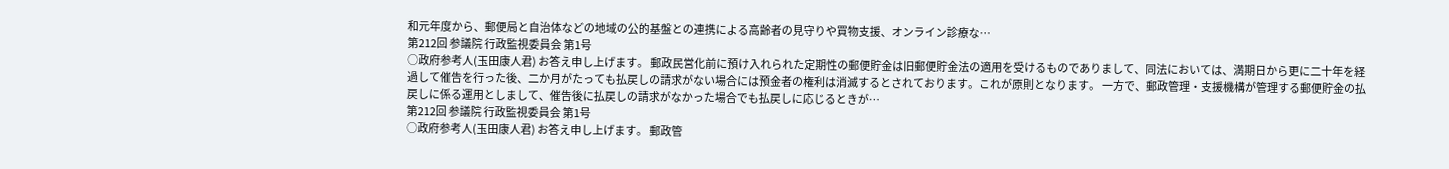和元年度から、郵便局と自治体などの地域の公的基盤との連携による高齢者の見守りや買物支援、オンライン診療な…
第212回 参議院 行政監視委員会 第1号
○政府参考人(玉田康人君) お答え申し上げます。 郵政民営化前に預け入れられた定期性の郵便貯金は旧郵便貯金法の適用を受けるものでありまして、同法においては、満期日から更に二十年を経過して催告を行った後、二か月がたっても払戻しの請求がない場合には預金者の権利は消滅するとされております。これが原則となります。 一方で、郵政管理・支援機構が管理する郵便貯金の払戻しに係る運用としまして、催告後に払戻しの請求がなかった場合でも払戻しに応じるときが…
第212回 参議院 行政監視委員会 第1号
○政府参考人(玉田康人君) お答え申し上げます。 郵政管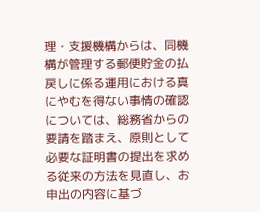理・支援機構からは、同機構が管理する郵便貯金の払戻しに係る運用における真にやむを得ない事情の確認については、総務省からの要請を踏まえ、原則として必要な証明書の提出を求める従来の方法を見直し、お申出の内容に基づ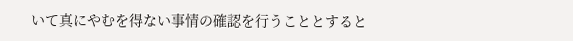いて真にやむを得ない事情の確認を行うこととすると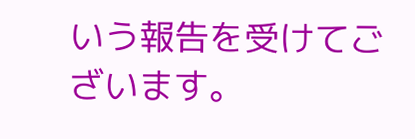いう報告を受けてございます。